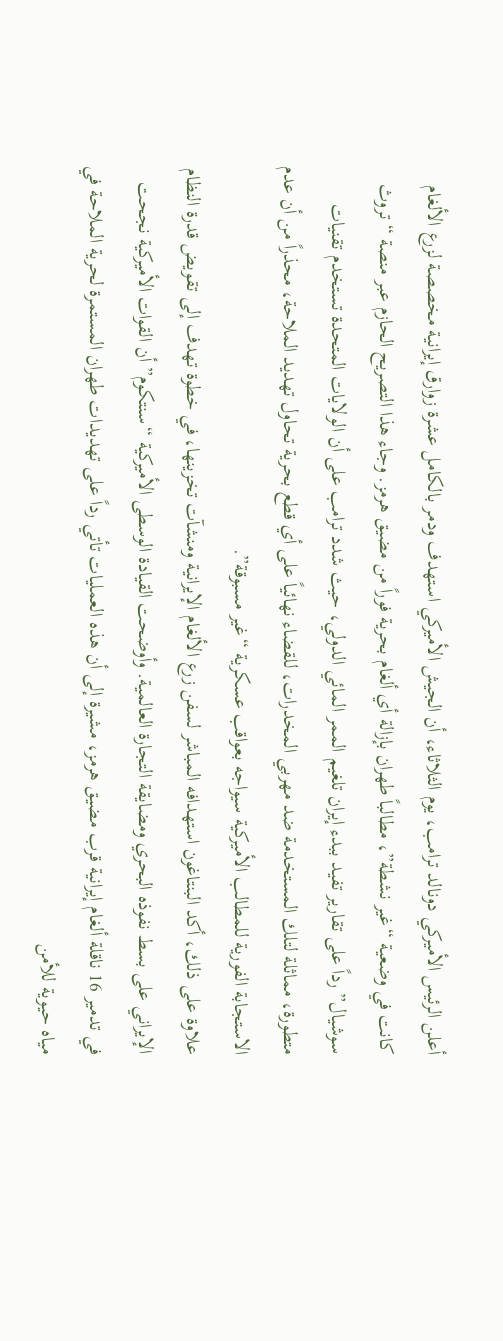أعلن الرئيس الأميركي دونالد ترامب، يوم الثلاثاء، أن الجيش الأميركي استهدف ودمر بالكامل عشرة زوارق إيرانية مخصصة لزرع الألغام كانت في وضعية “غير نشطة”، مطالباً طهران بإزالة أي ألغام بحرية فوراً من مضيق هرمز. وجاء هذا التصريح الحازم عبر منصة “تروث سوشيال” رداً على تقارير تفيد ببدء إيران تلغيم الممر المائي الدولي، حيث شدد ترامب على أن الولايات المتحدة تستخدم تقنيات متطورة، مماثلة لتلك المستخدمة ضد مهربي المخدرات، للقضاء نهائياً على أي قطع بحرية تحاول تهديد الملاحة، محذراً من أن عدم الاستجابة الفورية للمطالب الأميركية سيواجه بعواقب عسكرية “غير مسبوقة”.
علاوة على ذلك، أكد البنتاغون استهدافه المباشر لسفن زرع الألغام الإيرانية ومنشآت تخزينها، في خطوة تهدف إلى تقويض قدرة النظام الإيراني على بسط نفوذه البحري ومضايقة التجارة العالمية. وأوضحت القيادة الوسطى الأميركية “سنتكوم” أن القوات الأميركية نجحت في تدمير 16 ناقلة ألغام إيرانية قرب مضيق هرمز، مشيرة إلى أن هذه العمليات تأتي رداً على تهديدات طهران المستمرة لحرية الملاحة في مياه حيوية للأمن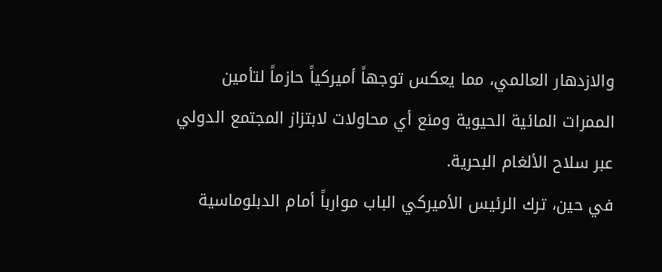والازدهار العالمي، مما يعكس توجهاً أميركياً حازماً لتأمين الممرات المائية الحيوية ومنع أي محاولات لابتزاز المجتمع الدولي عبر سلاح الألغام البحرية.
في حين، ترك الرئيس الأميركي الباب موارباً أمام الدبلوماسية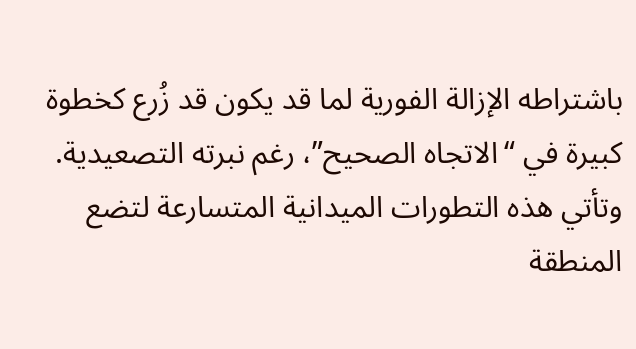باشتراطه الإزالة الفورية لما قد يكون قد زُرع كخطوة كبيرة في “الاتجاه الصحيح”، رغم نبرته التصعيدية. وتأتي هذه التطورات الميدانية المتسارعة لتضع المنطقة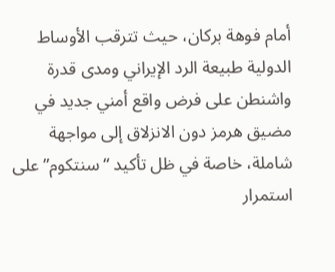أمام فوهة بركان، حيث تترقب الأوساط الدولية طبيعة الرد الإيراني ومدى قدرة واشنطن على فرض واقع أمني جديد في مضيق هرمز دون الانزلاق إلى مواجهة شاملة، خاصة في ظل تأكيد “سنتكوم” على استمرار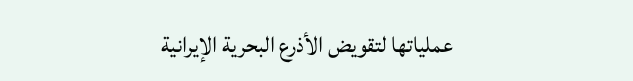عملياتها لتقويض الأذرع البحرية الإيرانية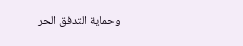وحماية التدفق الحر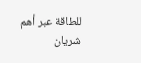للطاقة عبر أهم شريان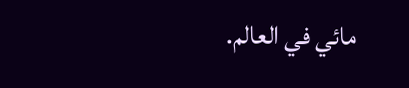مائي في العالم.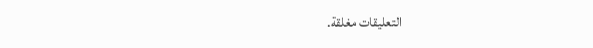التعليقات مغلقة.